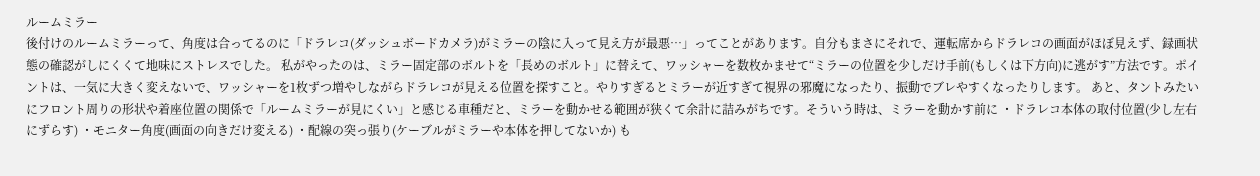ルームミラー
後付けのルームミラーって、角度は合ってるのに「ドラレコ(ダッシュボードカメラ)がミラーの陰に入って見え方が最悪…」ってことがあります。自分もまさにそれで、運転席からドラレコの画面がほぼ見えず、録画状態の確認がしにくくて地味にストレスでした。 私がやったのは、ミラー固定部のボルトを「長めのボルト」に替えて、ワッシャーを数枚かませて“ミラーの位置を少しだけ手前(もしくは下方向)に逃がす”方法です。ポイントは、一気に大きく変えないで、ワッシャーを1枚ずつ増やしながらドラレコが見える位置を探すこと。やりすぎるとミラーが近すぎて視界の邪魔になったり、振動でブレやすくなったりします。 あと、タントみたいにフロント周りの形状や着座位置の関係で「ルームミラーが見にくい」と感じる車種だと、ミラーを動かせる範囲が狭くて余計に詰みがちです。そういう時は、ミラーを動かす前に ・ドラレコ本体の取付位置(少し左右にずらす) ・モニター角度(画面の向きだけ変える) ・配線の突っ張り(ケーブルがミラーや本体を押してないか) も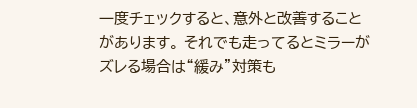一度チェックすると、意外と改善することがあります。 それでも走ってるとミラーがズレる場合は“緩み”対策も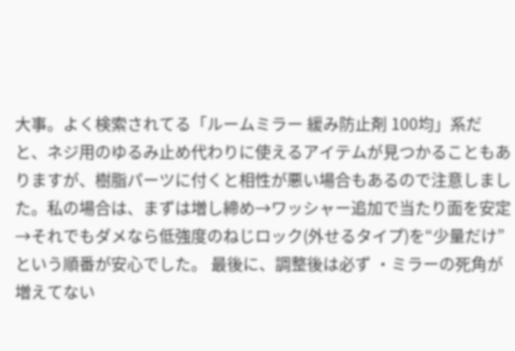大事。よく検索されてる「ルームミラー 緩み防止剤 100均」系だと、ネジ用のゆるみ止め代わりに使えるアイテムが見つかることもありますが、樹脂パーツに付くと相性が悪い場合もあるので注意しました。私の場合は、まずは増し締め→ワッシャー追加で当たり面を安定→それでもダメなら低強度のねじロック(外せるタイプ)を“少量だけ”という順番が安心でした。 最後に、調整後は必ず ・ミラーの死角が増えてない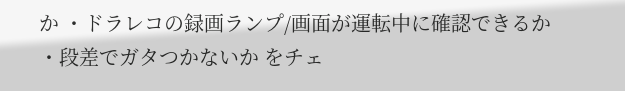か ・ドラレコの録画ランプ/画面が運転中に確認できるか ・段差でガタつかないか をチェ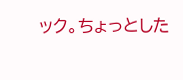ック。ちょっとした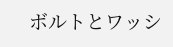ボルトとワッシ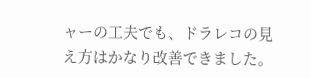ャーの工夫でも、ドラレコの見え方はかなり改善できました。